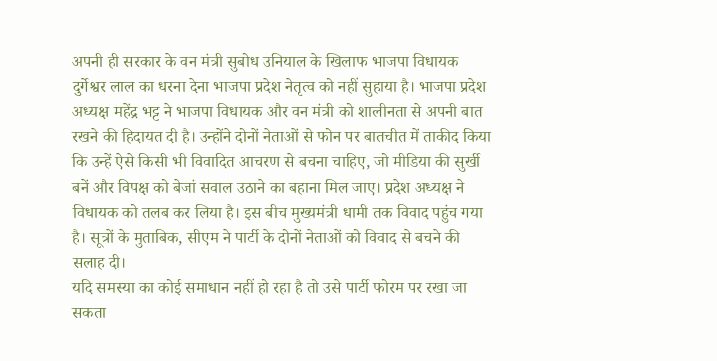अपनी ही सरकार के वन मंत्री सुबोध उनियाल के खिलाफ भाजपा विधायक दुर्गेश्वर लाल का धरना देना भाजपा प्रदेश नेतृत्व को नहीं सुहाया है। भाजपा प्रदेश अध्यक्ष महेंद्र भट्ट ने भाजपा विधायक और वन मंत्री को शालीनता से अपनी बात रखने की हिदायत दी है। उन्होंने दोनों नेताओं से फोन पर बातचीत में ताकीद किया कि उन्हें ऐसे किसी भी विवादित आचरण से बचना चाहिए, जो मीडिया की सुर्खी बनें और विपक्ष को बेजां सवाल उठाने का बहाना मिल जाए। प्रदेश अध्यक्ष ने विधायक को तलब कर लिया है। इस बीच मुख्यमंत्री धामी तक विवाद पहुंच गया है। सूत्रों के मुताबिक, सीएम ने पार्टी के दोनों नेताओं को विवाद से बचने की सलाह दी।
यदि समस्या का कोई समाधान नहीं हो रहा है तो उसे पार्टी फोरम पर रखा जा सकता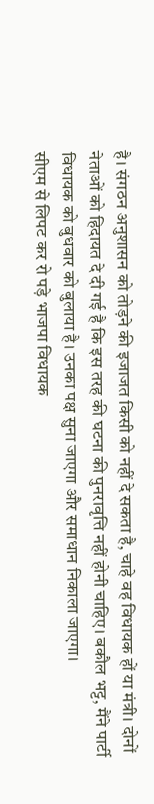है। संगठन अनुशासन को तोड़ने की इजाजत किसी को नहीं दे सकता है, चाहे वह विधायक हों या मंत्री। दोनों नेताओं को हिदायत दे दी गई है कि इस तरह की घटना की पुनरावृत्ति नहीं होनी चाहिए। बकौल भट्ट, मैंने पार्टी विधायक को बुधवार को बुलाया है। उनका पक्ष सुना जाएगा और समाधान निकाला जाएगा।
सीएम से लिपट कर रो पड़े भाजपा विधायक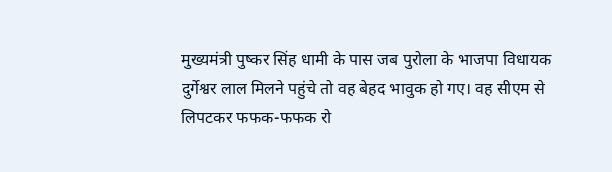मुख्यमंत्री पुष्कर सिंह धामी के पास जब पुरोला के भाजपा विधायक दुर्गेश्वर लाल मिलने पहुंचे तो वह बेहद भावुक हो गए। वह सीएम से लिपटकर फफक-फफक रो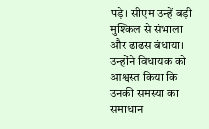पड़े। सीएम उन्हें बड़ी मुश्किल से संभाला और ढाढस बंधाया। उन्होंने विधायक को आश्वस्त किया कि उनकी समस्या का समाधान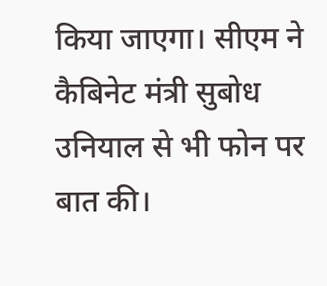किया जाएगा। सीएम ने कैबिनेट मंत्री सुबोध उनियाल से भी फोन पर बात की।